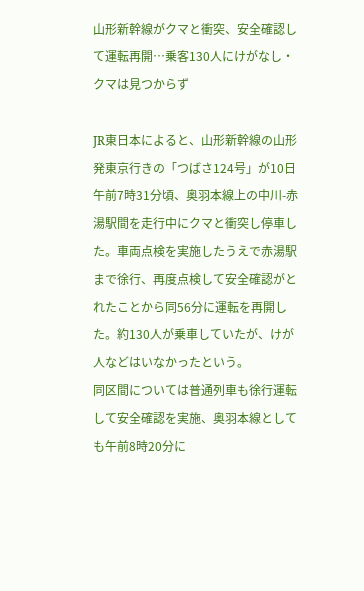山形新幹線がクマと衝突、安全確認して運転再開…乗客130人にけがなし・クマは見つからず

JR東日本によると、山形新幹線の山形発東京行きの「つばさ124号」が10日午前7時31分頃、奥羽本線上の中川-赤湯駅間を走行中にクマと衝突し停車した。車両点検を実施したうえで赤湯駅まで徐行、再度点検して安全確認がとれたことから同56分に運転を再開した。約130人が乗車していたが、けが人などはいなかったという。
同区間については普通列車も徐行運転して安全確認を実施、奥羽本線としても午前8時20分に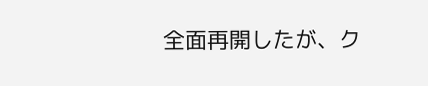全面再開したが、ク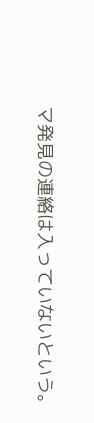マ発見の連絡は入っていないという。